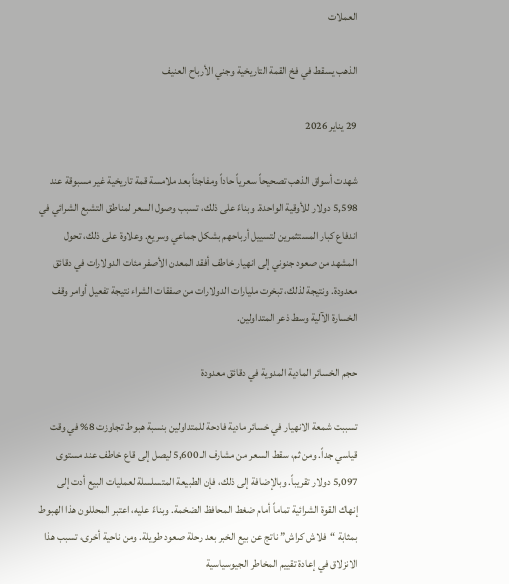العملات

الذهب يسقط في فخ القمة التاريخية وجني الأرباح العنيف

29 يناير 2026

شهدت أسواق الذهب تصحيحاً سعرياً حاداً ومفاجئاً بعد ملامسة قمة تاريخية غير مسبوقة عند 5,598 دولار للأوقية الواحدة. وبناءً على ذلك، تسبب وصول السعر لمناطق التشبع الشرائي في اندفاع كبار المستثمرين لتسييل أرباحهم بشكل جماعي وسريع. وعلاوة على ذلك، تحول المشهد من صعود جنوني إلى انهيار خاطف أفقد المعدن الأصفر مئات الدولارات في دقائق معدودة. ونتيجة لذلك، تبخرت مليارات الدولارات من صفقات الشراء نتيجة تفعيل أوامر وقف الخسارة الآلية وسط ذعر المتداولين.

حجم الخسائر المادية المدوية في دقائق معدودة

تسببت شمعة الانهيار في خسائر مادية فادحة للمتداولين بنسبة هبوط تجاوزت 8% في وقت قياسي جداً. ومن ثم، سقط السعر من مشارف الـ 5,600 ليصل إلى قاع خاطف عند مستوى 5,097 دولار تقريباً. وبالإضافة إلى ذلك، فإن الطبيعة المتسلسلة لعمليات البيع أدت إلى إنهاك القوة الشرائية تماماً أمام ضغط المحافظ الضخمة. وبناءً عليه، اعتبر المحللون هذا الهبوط بمثابة “فلاش كراش” ناتج عن بيع الخبر بعد رحلة صعود طويلة. ومن ناحية أخرى، تسبب هذا الانزلاق في إعادة تقييم المخاطر الجيوسياسية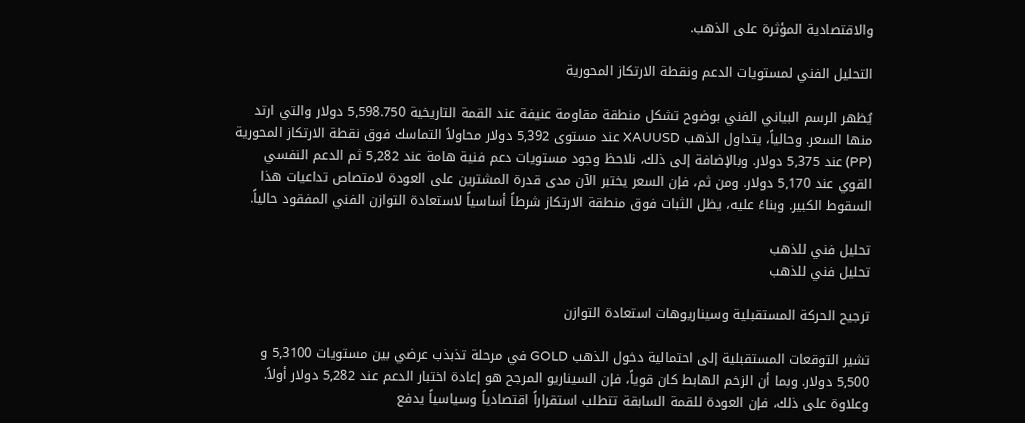والاقتصادية المؤثرة على الذهب.

التحليل الفني لمستويات الدعم ونقطة الارتكاز المحورية

يُظهر الرسم البياني الفني بوضوح تشكل منطقة مقاومة عنيفة عند القمة التاريخية 5,598.750 دولار والتي ارتد منها السعر. وحالياً، يتداول الذهب XAUUSD عند مستوى 5,392 دولار محاولاً التماسك فوق نقطة الارتكاز المحورية (PP) عند 5,375 دولار. وبالإضافة إلى ذلك، نلاحظ وجود مستويات دعم فنية هامة عند 5,282 ثم الدعم النفسي القوي عند 5,170 دولار. ومن ثم، فإن السعر يختبر الآن مدى قدرة المشترين على العودة لامتصاص تداعيات هذا السقوط الكبير. وبناءً عليه، يظل الثبات فوق منطقة الارتكاز شرطاً أساسياً لاستعادة التوازن الفني المفقود حالياً.

تحليل فني للذهب
تحليل فني للذهب

ترجيح الحركة المستقبلية وسيناريوهات استعادة التوازن

تشير التوقعات المستقبلية إلى احتمالية دخول الذهب GOLD في مرحلة تذبذب عرضي بين مستويات 5,3100 و 5,500 دولار. وبما أن الزخم الهابط كان قوياً، فإن السيناريو المرجح هو إعادة اختبار الدعم عند 5,282 دولار أولاً. وعلاوة على ذلك، فإن العودة للقمة السابقة تتطلب استقراراً اقتصادياً وسياسياً يدفع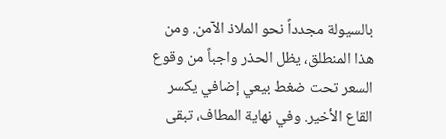بالسيولة مجدداً نحو الملاذ الآمن. ومن هذا المنطلق، يظل الحذر واجباً من وقوع السعر تحت ضغط بيعي إضافي يكسر القاع الأخير. وفي نهاية المطاف، تبقى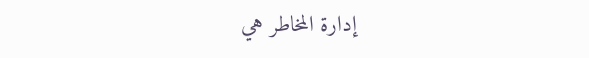إدارة المخاطر هي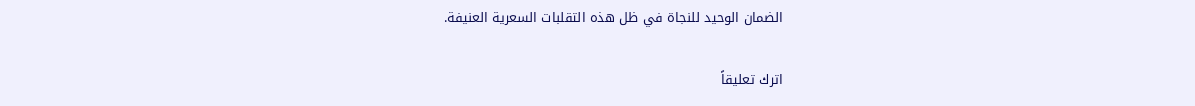الضمان الوحيد للنجاة في ظل هذه التقلبات السعرية العنيفة.

اترك تعليقاً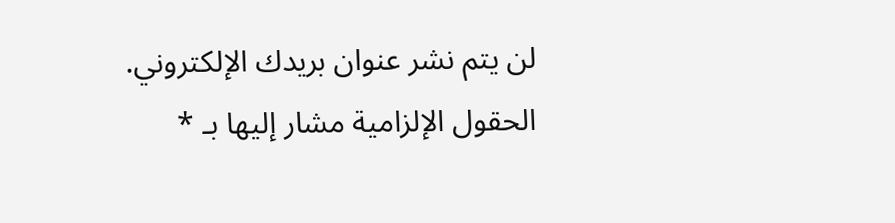لن يتم نشر عنوان بريدك الإلكتروني. الحقول الإلزامية مشار إليها بـ *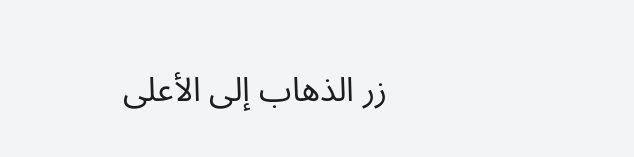زر الذهاب إلى الأعلى